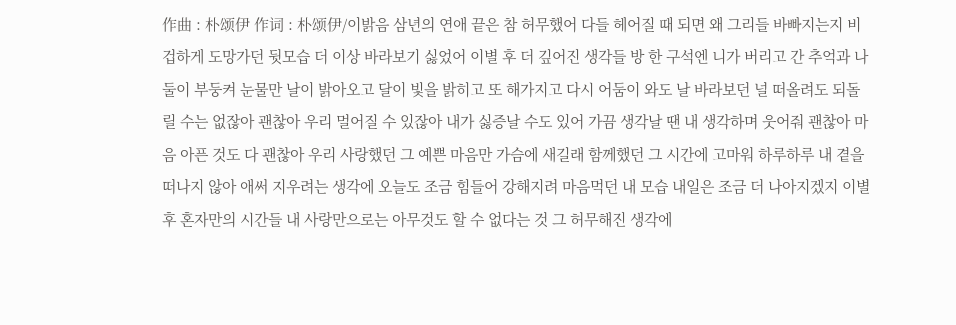作曲 : 朴颂伊 作词 : 朴颂伊/이밝음 삼년의 연애 끝은 참 허무했어 다들 헤어질 때 되면 왜 그리들 바빠지는지 비겁하게 도망가던 뒷모습 더 이상 바라보기 싫었어 이별 후 더 깊어진 생각들 방 한 구석엔 니가 버리고 간 추억과 나 둘이 부둥켜 눈물만 날이 밝아오고 달이 빛을 밝히고 또 해가지고 다시 어둠이 와도 날 바라보던 널 떠올려도 되돌릴 수는 없잖아 괜찮아 우리 멀어질 수 있잖아 내가 싫증날 수도 있어 가끔 생각날 땐 내 생각하며 웃어줘 괜찮아 마음 아픈 것도 다 괜찮아 우리 사랑했던 그 예쁜 마음만 가슴에 새길래 함께했던 그 시간에 고마워 하루하루 내 곁을 떠나지 않아 애써 지우려는 생각에 오늘도 조금 힘들어 강해지려 마음먹던 내 모습 내일은 조금 더 나아지겠지 이별 후 혼자만의 시간들 내 사랑만으로는 아무것도 할 수 없다는 것 그 허무해진 생각에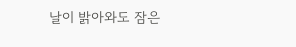날이 밝아와도 잠은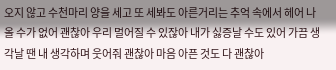오지 않고 수천마리 양을 세고 또 세봐도 아른거리는 추억 속에서 헤어 나올 수가 없어 괜찮아 우리 멀어질 수 있잖아 내가 싫증날 수도 있어 가끔 생각날 땐 내 생각하며 웃어줘 괜찮아 마음 아픈 것도 다 괜찮아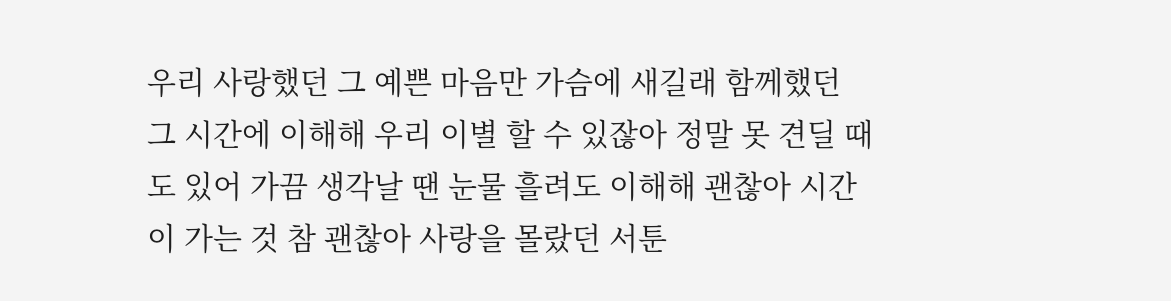우리 사랑했던 그 예쁜 마음만 가슴에 새길래 함께했던 그 시간에 이해해 우리 이별 할 수 있잖아 정말 못 견딜 때도 있어 가끔 생각날 땐 눈물 흘려도 이해해 괜찮아 시간이 가는 것 참 괜찮아 사랑을 몰랐던 서툰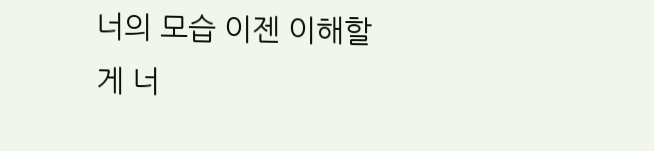너의 모습 이젠 이해할게 너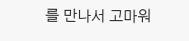를 만나서 고마워